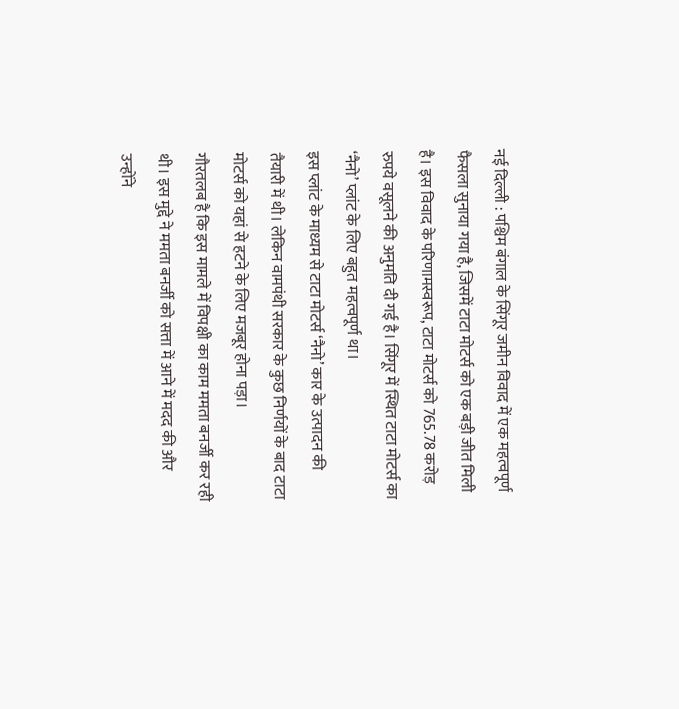नई दिल्ली : पश्चिम बंगाल के सिंगूर जमीन विवाद में एक महत्वपूर्ण फैसला सुनाया गया है, जिसमें टाटा मोटर्स को एक बड़ी जीत मिली है। इस विवाद के परिणामस्वरूप, टाटा मोटर्स को 765.78 करोड़ रुपये वसूलने की अनुमति दी गई है। सिंगूर में स्थित टाटा मोटर्स का ‘नैनो’ प्लांट के लिए बहुत महत्वपूर्ण था।
इस प्लांट के माध्यम से टाटा मोटर्स ‘नैनो’ कार के उत्पादन की तैयारी में थी। लेकिन वामपंथी सरकार के कुछ निर्णयों के बाद टाटा मोटर्स को यहां से हटने के लिए मजबूर होना पड़ा।
गौरतलब है कि इस मामले में विपक्षी का काम ममता बनर्जी कर रही थी। इस मुद्दे ने ममता बनर्जी को सत्ता में आने में मदद की और उन्होंने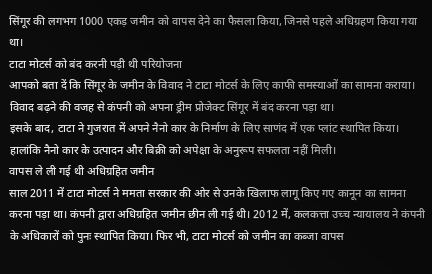सिंगूर की लगभग 1000 एकड़ जमीन को वापस देने का फैसला किया, जिनसे पहले अधिग्रहण किया गया था।
टाटा मोटर्स को बंद करनी पड़ी थी परियोजना
आपको बता दें कि सिंगूर के जमीन के विवाद ने टाटा मोटर्स के लिए काफी समस्याओं का सामना कराया। विवाद बढ़ने की वजह से कंपनी को अपना ड्रीम प्रोजेक्ट सिंगूर में बंद करना पड़ा था।
इसके बाद, टाटा ने गुजरात में अपने नैनो कार के निर्माण के लिए साणंद में एक प्लांट स्थापित किया। हालांकि नैनो कार के उत्पादन और बिक्री को अपेक्षा के अनुरूप सफलता नहीं मिली।
वापस ले ली गई थी अधिग्रहित जमीन
साल 2011 में टाटा मोटर्स ने ममता सरकार की ओर से उनके खिलाफ लागू किए गए कानून का सामना करना पड़ा था। कंपनी द्वारा अधिग्रहित जमीन छीन ली गई थी। 2012 में, कलकत्ता उच्च न्यायालय ने कंपनी के अधिकारों को पुनः स्थापित किया। फिर भी, टाटा मोटर्स को जमीन का कब्जा वापस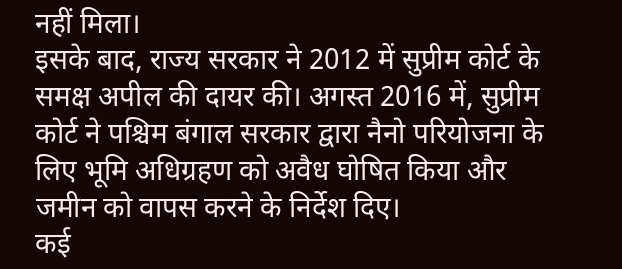नहीं मिला।
इसके बाद, राज्य सरकार ने 2012 में सुप्रीम कोर्ट के समक्ष अपील की दायर की। अगस्त 2016 में, सुप्रीम कोर्ट ने पश्चिम बंगाल सरकार द्वारा नैनो परियोजना के लिए भूमि अधिग्रहण को अवैध घोषित किया और जमीन को वापस करने के निर्देश दिए।
कई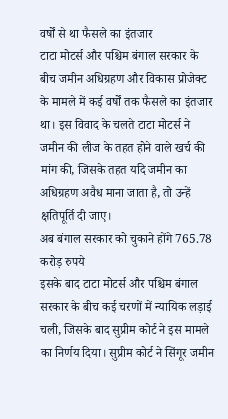वर्षों से था फैसले का इंतजार
टाटा मोटर्स और पश्चिम बंगाल सरकार के बीच जमीन अधिग्रहण और विकास प्रोजेक्ट के मामले में कई वर्षों तक फैसले का इंतजार था। इस विवाद के चलते टाटा मोटर्स ने जमीन की लीज के तहत होने वाले खर्च की मांग की, जिसके तहत यदि जमीन का अधिग्रहण अवैध माना जाता है, तो उन्हें क्षतिपूर्ति दी जाए।
अब बंगाल सरकार को चुकाने होंगे 765.78 करोड़ रुपये
इसके बाद टाटा मोटर्स और पश्चिम बंगाल सरकार के बीच कई चरणों में न्यायिक लड़ाई चली, जिसके बाद सुप्रीम कोर्ट ने इस मामले का निर्णय दिया। सुप्रीम कोर्ट ने सिंगूर जमीन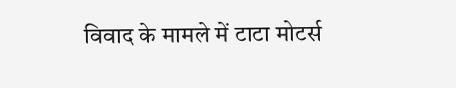विवाद के मामले में टाटा मोटर्स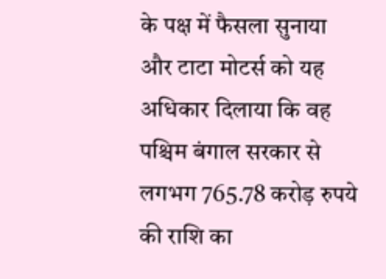के पक्ष में फैसला सुनाया और टाटा मोटर्स को यह अधिकार दिलाया कि वह पश्चिम बंगाल सरकार से लगभग 765.78 करोड़ रुपये की राशि का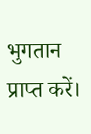भुगतान प्राप्त करें।